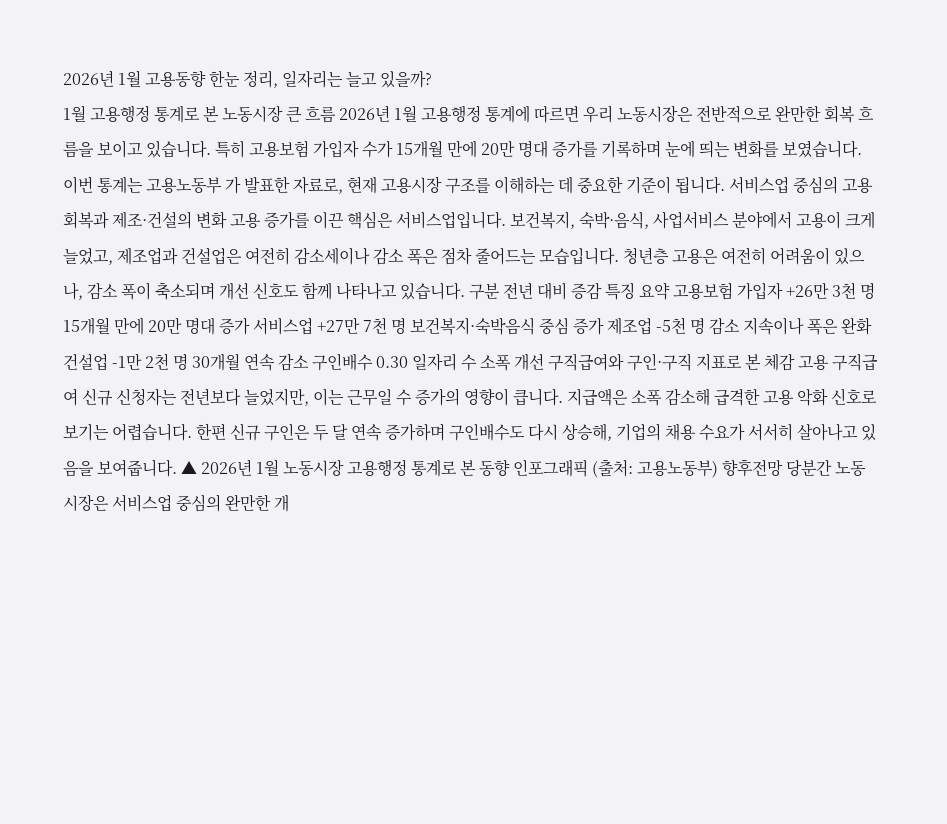2026년 1월 고용동향 한눈 정리, 일자리는 늘고 있을까?
1월 고용행정 통계로 본 노동시장 큰 흐름 2026년 1월 고용행정 통계에 따르면 우리 노동시장은 전반적으로 완만한 회복 흐름을 보이고 있습니다. 특히 고용보험 가입자 수가 15개월 만에 20만 명대 증가를 기록하며 눈에 띄는 변화를 보였습니다. 이번 통계는 고용노동부 가 발표한 자료로, 현재 고용시장 구조를 이해하는 데 중요한 기준이 됩니다. 서비스업 중심의 고용 회복과 제조·건설의 변화 고용 증가를 이끈 핵심은 서비스업입니다. 보건복지, 숙박·음식, 사업서비스 분야에서 고용이 크게 늘었고, 제조업과 건설업은 여전히 감소세이나 감소 폭은 점차 줄어드는 모습입니다. 청년층 고용은 여전히 어려움이 있으나, 감소 폭이 축소되며 개선 신호도 함께 나타나고 있습니다. 구분 전년 대비 증감 특징 요약 고용보험 가입자 +26만 3천 명 15개월 만에 20만 명대 증가 서비스업 +27만 7천 명 보건복지·숙박음식 중심 증가 제조업 -5천 명 감소 지속이나 폭은 완화 건설업 -1만 2천 명 30개월 연속 감소 구인배수 0.30 일자리 수 소폭 개선 구직급여와 구인·구직 지표로 본 체감 고용 구직급여 신규 신청자는 전년보다 늘었지만, 이는 근무일 수 증가의 영향이 큽니다. 지급액은 소폭 감소해 급격한 고용 악화 신호로 보기는 어렵습니다. 한편 신규 구인은 두 달 연속 증가하며 구인배수도 다시 상승해, 기업의 채용 수요가 서서히 살아나고 있음을 보여줍니다. ▲ 2026년 1월 노동시장 고용행정 통계로 본 동향 인포그래픽 (출처: 고용노동부) 향후전망 당분간 노동시장은 서비스업 중심의 완만한 개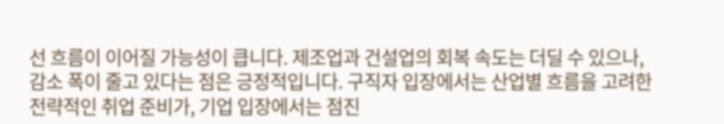선 흐름이 이어질 가능성이 큽니다. 제조업과 건설업의 회복 속도는 더딜 수 있으나, 감소 폭이 줄고 있다는 점은 긍정적입니다. 구직자 입장에서는 산업별 흐름을 고려한 전략적인 취업 준비가, 기업 입장에서는 점진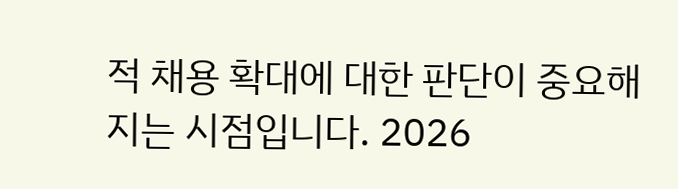적 채용 확대에 대한 판단이 중요해지는 시점입니다. 2026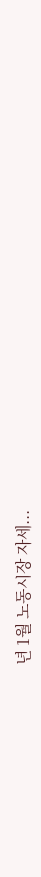년 1월 노동시장 자세...